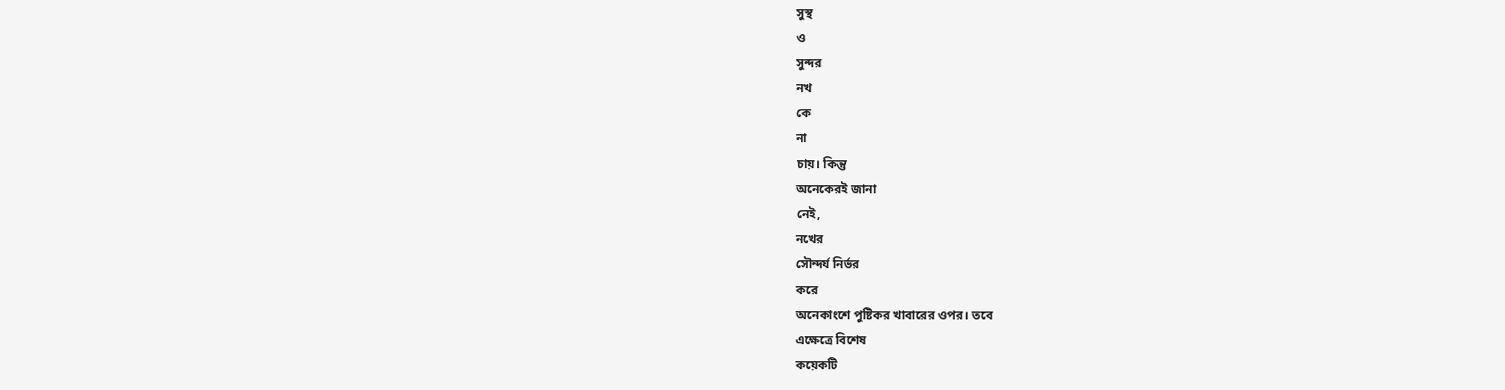সুস্থ
ও
সুন্দর
নখ
কে
না
চায়। কিন্তু
অনেকেরই জানা
নেই,
নখের
সৌন্দর্য নির্ভর
করে
অনেকাংশে পুষ্টিকর খাবারের ওপর। তবে
এক্ষেত্রে বিশেষ
কয়েকটি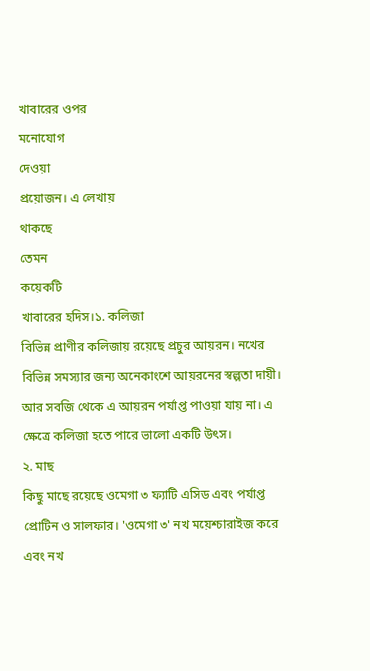খাবারের ওপর
মনোযোগ
দেওয়া
প্রয়োজন। এ লেখায়
থাকছে
তেমন
কয়েকটি
খাবারের হদিস।১. কলিজা
বিভিন্ন প্রাণীর কলিজায় রয়েছে প্রচুর আয়রন। নখের বিভিন্ন সমস্যার জন্য অনেকাংশে আয়রনের স্বল্পতা দায়ী। আর সবজি থেকে এ আয়রন পর্যাপ্ত পাওয়া যায় না। এ ক্ষেত্রে কলিজা হতে পারে ভালো একটি উৎস।
২. মাছ
কিছু মাছে রয়েছে ওমেগা ৩ ফ্যাটি এসিড এবং পর্যাপ্ত প্রোটিন ও সালফার। 'ওমেগা ৩' নখ ময়েশ্চারাইজ করে এবং নখ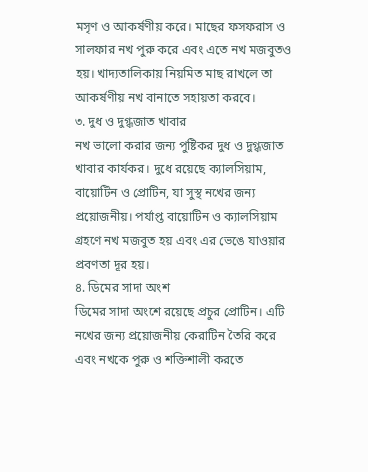মসৃণ ও আকর্ষণীয় করে। মাছের ফসফরাস ও সালফার নখ পুরু করে এবং এতে নখ মজবুতও হয়। খাদ্যতালিকায় নিয়মিত মাছ রাখলে তা আকর্ষণীয় নখ বানাতে সহায়তা করবে।
৩. দুধ ও দুগ্ধজাত খাবার
নখ ভালো করার জন্য পুষ্টিকর দুধ ও দুগ্ধজাত খাবার কার্যকর। দুধে রয়েছে ক্যালসিয়াম, বায়োটিন ও প্রোটিন, যা সুস্থ নখের জন্য প্রয়োজনীয়। পর্যাপ্ত বায়োটিন ও ক্যালসিয়াম গ্রহণে নখ মজবুত হয় এবং এর ভেঙে যাওয়ার প্রবণতা দূর হয়।
৪. ডিমের সাদা অংশ
ডিমের সাদা অংশে রয়েছে প্রচুর প্রোটিন। এটি নখের জন্য প্রয়োজনীয় কেরাটিন তৈরি করে এবং নখকে পুরু ও শক্তিশালী করতে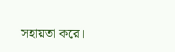সহায়তা করে।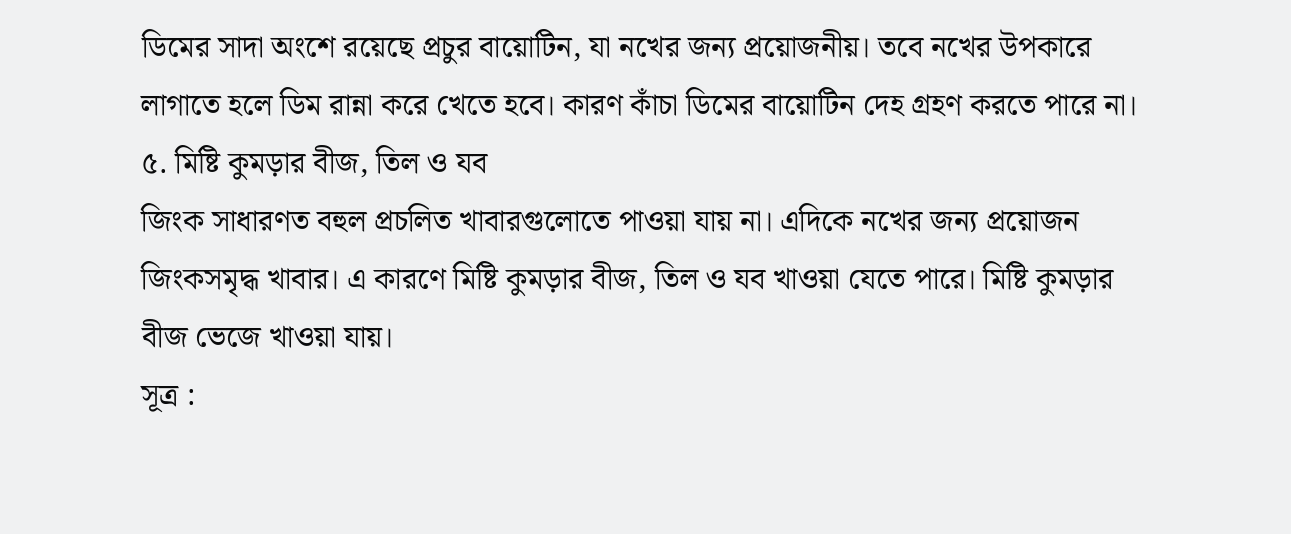ডিমের সাদা অংশে রয়েছে প্রচুর বায়োটিন, যা নখের জন্য প্রয়োজনীয়। তবে নখের উপকারে লাগাতে হলে ডিম রান্না করে খেতে হবে। কারণ কাঁচা ডিমের বায়োটিন দেহ গ্রহণ করতে পারে না।
৫. মিষ্টি কুমড়ার বীজ, তিল ও যব
জিংক সাধারণত বহুল প্রচলিত খাবারগুলোতে পাওয়া যায় না। এদিকে নখের জন্য প্রয়োজন জিংকসমৃদ্ধ খাবার। এ কারণে মিষ্টি কুমড়ার বীজ, তিল ও যব খাওয়া যেতে পারে। মিষ্টি কুমড়ার বীজ ভেজে খাওয়া যায়।
সূত্র :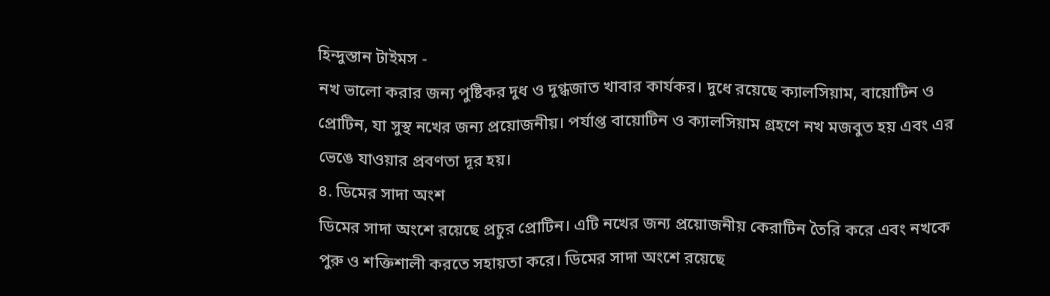হিন্দুস্তান টাইমস -
নখ ভালো করার জন্য পুষ্টিকর দুধ ও দুগ্ধজাত খাবার কার্যকর। দুধে রয়েছে ক্যালসিয়াম, বায়োটিন ও প্রোটিন, যা সুস্থ নখের জন্য প্রয়োজনীয়। পর্যাপ্ত বায়োটিন ও ক্যালসিয়াম গ্রহণে নখ মজবুত হয় এবং এর ভেঙে যাওয়ার প্রবণতা দূর হয়।
৪. ডিমের সাদা অংশ
ডিমের সাদা অংশে রয়েছে প্রচুর প্রোটিন। এটি নখের জন্য প্রয়োজনীয় কেরাটিন তৈরি করে এবং নখকে পুরু ও শক্তিশালী করতে সহায়তা করে। ডিমের সাদা অংশে রয়েছে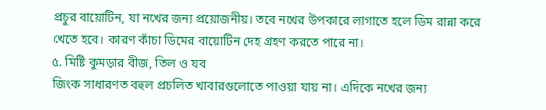প্রচুর বায়োটিন, যা নখের জন্য প্রয়োজনীয়। তবে নখের উপকারে লাগাতে হলে ডিম রান্না করে খেতে হবে। কারণ কাঁচা ডিমের বায়োটিন দেহ গ্রহণ করতে পারে না।
৫. মিষ্টি কুমড়ার বীজ, তিল ও যব
জিংক সাধারণত বহুল প্রচলিত খাবারগুলোতে পাওয়া যায় না। এদিকে নখের জন্য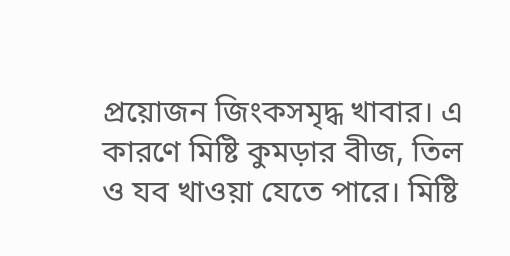প্রয়োজন জিংকসমৃদ্ধ খাবার। এ কারণে মিষ্টি কুমড়ার বীজ, তিল ও যব খাওয়া যেতে পারে। মিষ্টি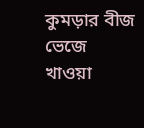কুমড়ার বীজ ভেজে খাওয়া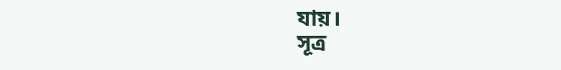যায়।
সূত্র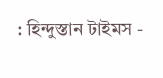: হিন্দুস্তান টাইমস -